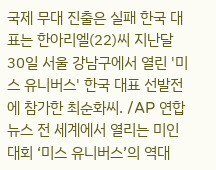국제 무대 진출은 실패 한국 대표는 한아리엘(22)씨 지난달 30일 서울 강남구에서 열린 '미스 유니버스' 한국 대표 선발전에 참가한 최순화씨. /AP 연합뉴스 전 세계에서 열리는 미인대회 ‘미스 유니버스’의 역대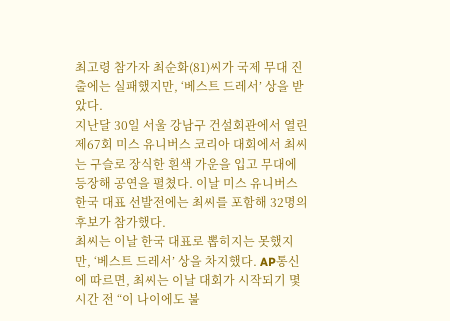최고령 참가자 최순화(81)씨가 국제 무대 진출에는 실패했지만, ‘베스트 드레서’ 상을 받았다.
지난달 30일 서울 강남구 건설회관에서 열린 제67회 미스 유니버스 코리아 대회에서 최씨는 구슬로 장식한 흰색 가운을 입고 무대에 등장해 공연을 펼쳤다. 이날 미스 유니버스 한국 대표 선발전에는 최씨를 포함해 32명의 후보가 참가했다.
최씨는 이날 한국 대표로 뽑히지는 못했지만, ‘베스트 드레서’ 상을 차지했다. AP통신에 따르면, 최씨는 이날 대회가 시작되기 몇시간 전 “이 나이에도 불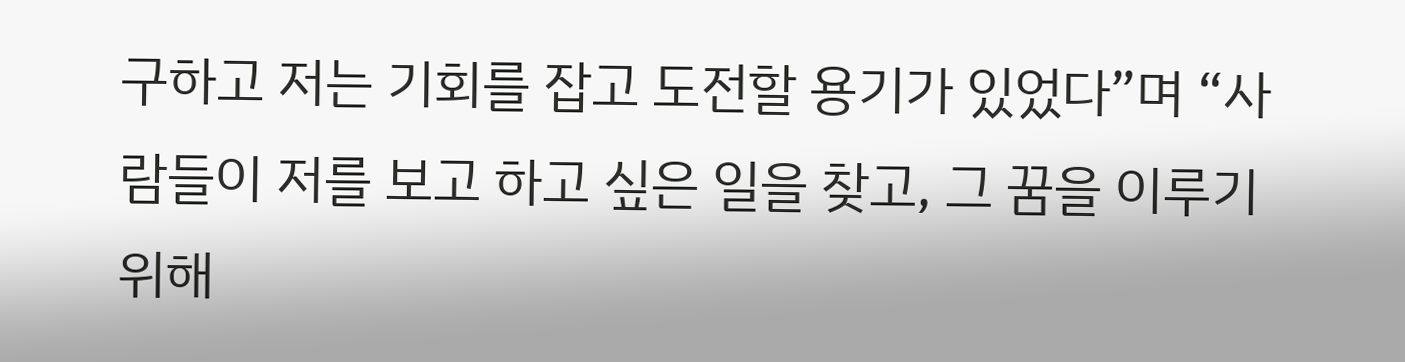구하고 저는 기회를 잡고 도전할 용기가 있었다”며 “사람들이 저를 보고 하고 싶은 일을 찾고, 그 꿈을 이루기 위해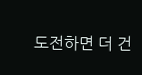도전하면 더 건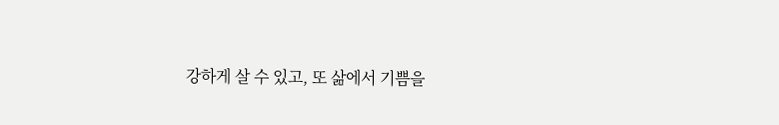강하게 살 수 있고, 또 삶에서 기쁨을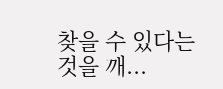찾을 수 있다는 것을 깨...